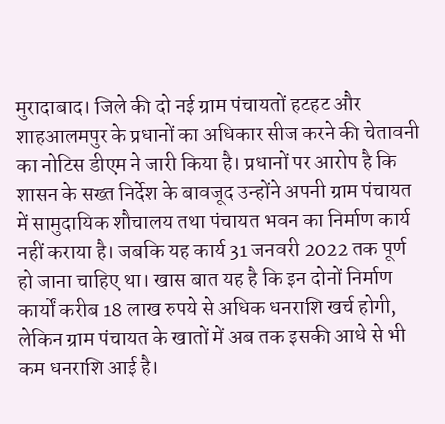मुरादाबाद। जिले की दो नई ग्राम पंचायतों हटहट और शाहआलमपुर के प्रधानों का अधिकार सीज करने की चेतावनी का नोटिस डीएम ने जारी किया है। प्रधानों पर आरोप है कि शासन के सख्त निर्देश के बावजूद उन्होंने अपनी ग्राम पंचायत में सामुदायिक शौचालय तथा पंचायत भवन का निर्माण कार्य नहीं कराया है। जबकि यह कार्य 31 जनवरी 2022 तक पूर्ण हो जाना चाहिए था। खास बात यह है कि इन दोनों निर्माण कार्यों करीब 18 लाख रुपये से अधिक धनराशि खर्च होगी, लेकिन ग्राम पंचायत के खातों में अब तक इसकी आधे से भी कम धनराशि आई है।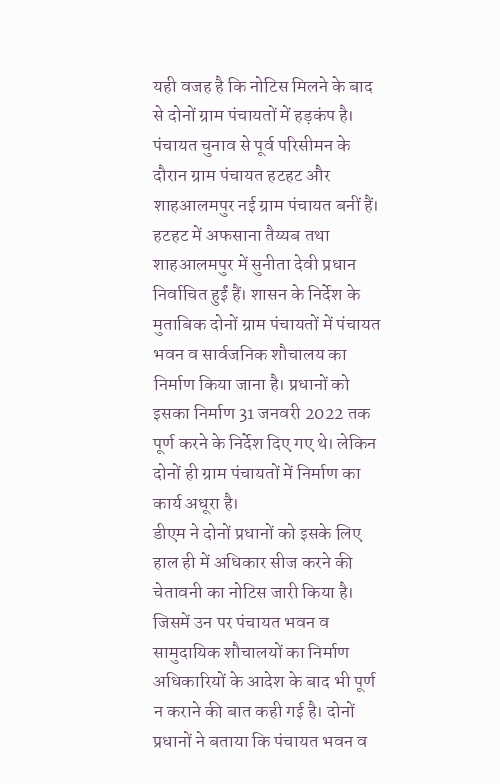यही वजह है कि नोटिस मिलने के बाद से दोनों ग्राम पंचायतों में हड़कंप है।
पंचायत चुनाव से पूर्व परिसीमन के दौरान ग्राम पंचायत हटहट और शाहआलमपुर नई ग्राम पंचायत बनीं हैं। हटहट में अफसाना तैय्यब तथा शाहआलमपुर में सुनीता देवी प्रधान निर्वाचित हुईं हैं। शासन के निर्देश के मुताबिक दोनों ग्राम पंचायतों में पंचायत भवन व सार्वजनिक शौचालय का निर्माण किया जाना है। प्रधानों को इसका निर्माण 31 जनवरी 2022 तक पूर्ण करने के निर्देश दिए गए थे। लेकिन दोनों ही ग्राम पंचायतों में निर्माण का कार्य अधूरा है।
डीएम ने दोनों प्रधानों को इसके लिए हाल ही में अधिकार सीज करने की चेतावनी का नोटिस जारी किया है। जिसमें उन पर पंचायत भवन व सामुदायिक शौचालयों का निर्माण अधिकारियों के आदेश के बाद भी पूर्ण न कराने की बात कही गई है। दोनों प्रधानों ने बताया कि पंचायत भवन व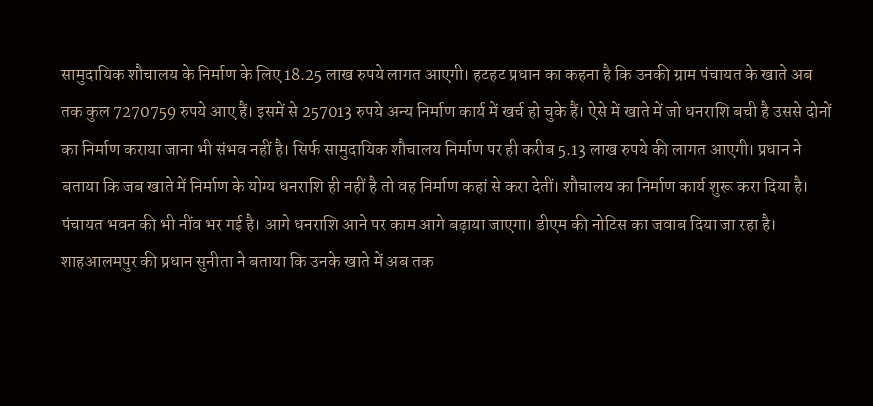सामुदायिक शौचालय के निर्माण के लिए 18.25 लाख रुपये लागत आएगी। हटहट प्रधान का कहना है कि उनकी ग्राम पंचायत के खाते अब तक कुल 7270759 रुपये आए हैं। इसमें से 257013 रुपये अन्य निर्माण कार्य में खर्च हो चुके हैं। ऐसे में खाते में जो धनराशि बची है उससे दोनों का निर्माण कराया जाना भी संभव नहीं है। सिर्फ सामुदायिक शौचालय निर्माण पर ही करीब 5.13 लाख रुपये की लागत आएगी। प्रधान ने बताया कि जब खाते में निर्माण के योग्य धनराशि ही नहीं है तो वह निर्माण कहां से करा देतीं। शौचालय का निर्माण कार्य शुरू करा दिया है। पंचायत भवन की भी नींव भर गई है। आगे धनराशि आने पर काम आगे बढ़ाया जाएगा। डीएम की नोटिस का जवाब दिया जा रहा है।
शाहआलमपुर की प्रधान सुनीता ने बताया कि उनके खाते में अब तक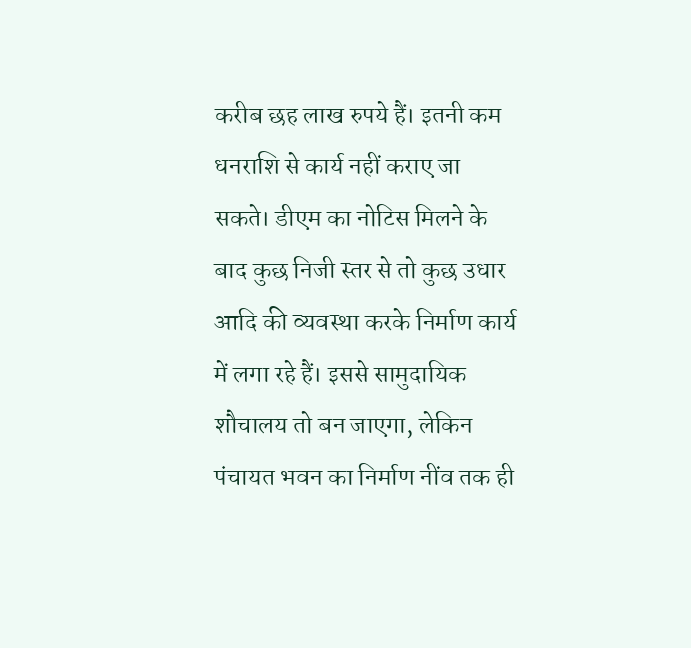करीब छह लाख रुपये हैं। इतनी कम धनराशि से कार्य नहीं कराए जा सकते। डीएम का नोटिस मिलने के बाद कुछ निजी स्तर से तो कुछ उधार आदि की व्यवस्था करके निर्माण कार्य में लगा रहे हैं। इससे सामुदायिक शौचालय तो बन जाएगा, लेकिन पंचायत भवन का निर्माण नींव तक ही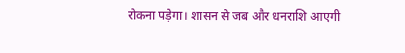रोकना पड़ेगा। शासन से जब और धनराशि आएगी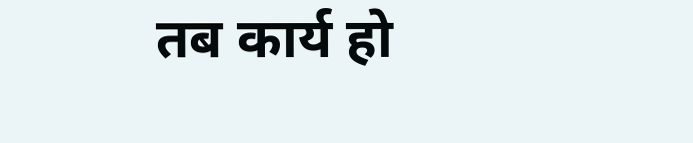तब कार्य हो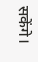सकेंगे।